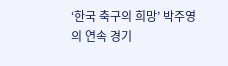‘한국 축구의 희망’ 박주영의 연속 경기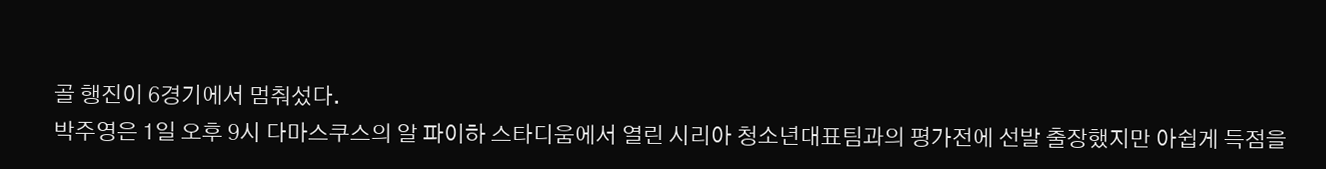골 행진이 6경기에서 멈춰섰다.
박주영은 1일 오후 9시 다마스쿠스의 알 파이하 스타디움에서 열린 시리아 청소년대표팀과의 평가전에 선발 출장했지만 아쉽게 득점을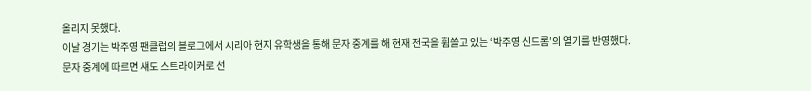올리지 못했다.
이날 경기는 박주영 팬클럽의 블로그에서 시리아 현지 유학생을 통해 문자 중계를 해 현재 전국을 휩쓸고 있는 ‘박주영 신드롬’의 열기를 반영했다.
문자 중계에 따르면 섀도 스트라이커로 선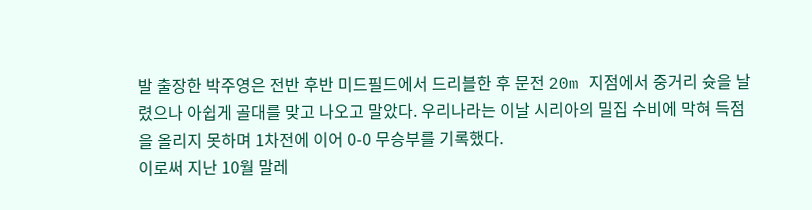발 출장한 박주영은 전반 후반 미드필드에서 드리블한 후 문전 20m 지점에서 중거리 슛을 날렸으나 아쉽게 골대를 맞고 나오고 말았다. 우리나라는 이날 시리아의 밀집 수비에 막혀 득점을 올리지 못하며 1차전에 이어 0-0 무승부를 기록했다.
이로써 지난 10월 말레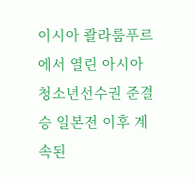이시아 콸라룸푸르에서 열린 아시아청소년선수권 준결승 일본전 이후 계속된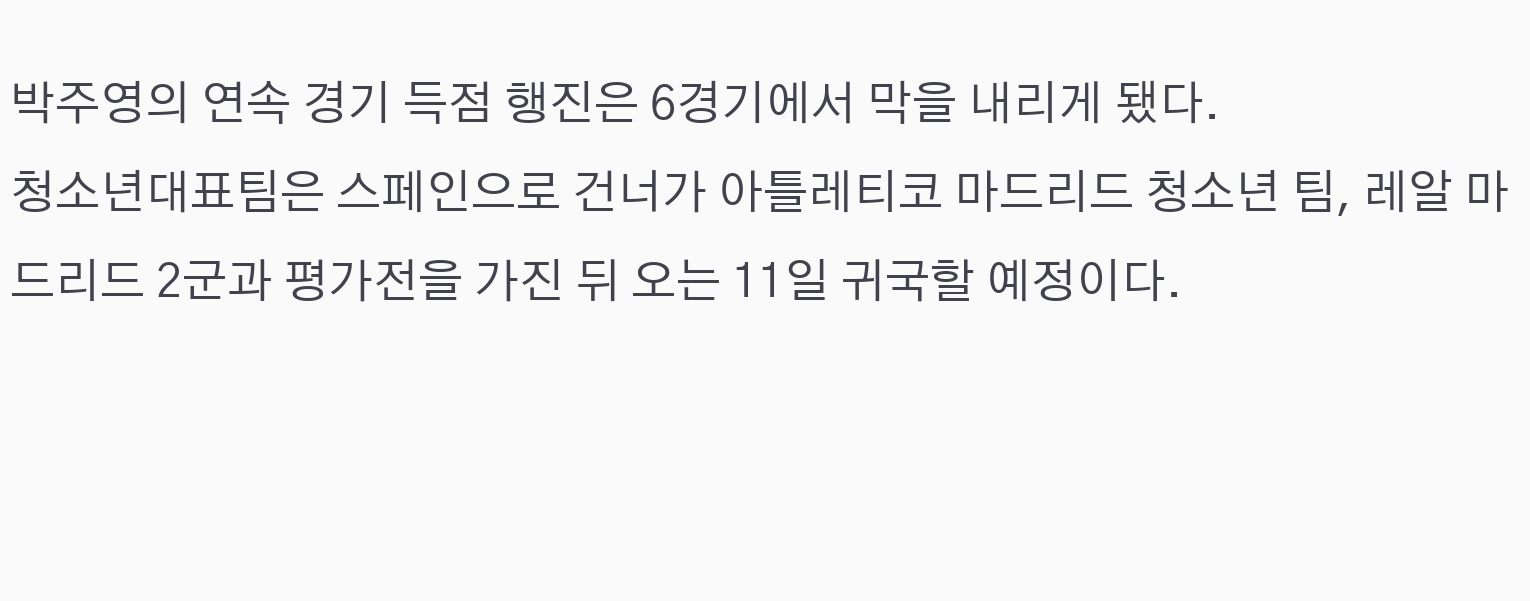박주영의 연속 경기 득점 행진은 6경기에서 막을 내리게 됐다.
청소년대표팀은 스페인으로 건너가 아틀레티코 마드리드 청소년 팀, 레알 마드리드 2군과 평가전을 가진 뒤 오는 11일 귀국할 예정이다.